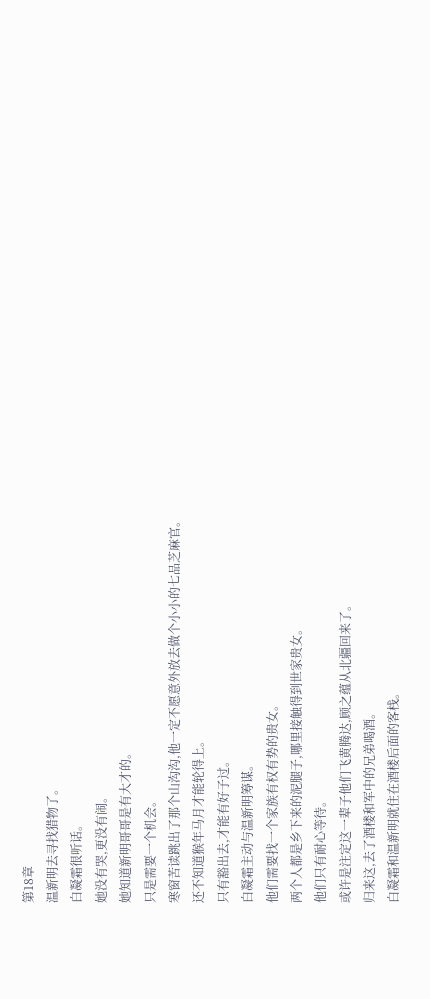第18章
温新明去寻找猎物了。
白凝霜很听话。
她没有哭,更没有闹。
她知道新明哥哥是有大才的。
只是需要一个机会。
寒窗苦读跳出了那个山沟沟,他一定不愿意外放去做个小小的七品芝麻官。
还不知道猴年马月才能轮得上。
只有豁出去,才能有好子过。
白凝霜主动与温新明筹谋。
他们需要找一个家族有权有势的贵女。
两个人都是乡下来的泥腿子,哪里接触得到世家贵女。
他们只有耐心等待。
或许是注定这一辈子他们飞黄腾达,顾之蕴从北疆回来了。
归来这,去了酒楼和军中的兄弟喝酒。
白凝霜和温新明就住在酒楼后面的客栈。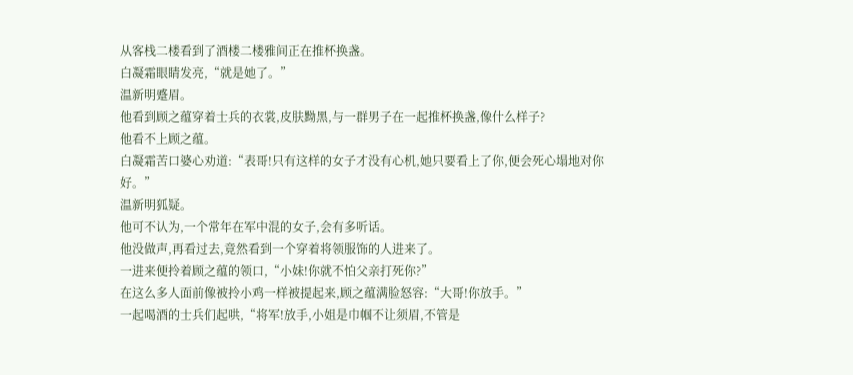从客栈二楼看到了酒楼二楼雅间正在推杯换盏。
白凝霜眼睛发亮,“就是她了。”
温新明蹙眉。
他看到顾之蕴穿着士兵的衣裳,皮肤黝黑,与一群男子在一起推杯换盏,像什么样子?
他看不上顾之蕴。
白凝霜苦口婆心劝道:“表哥!只有这样的女子才没有心机,她只要看上了你,便会死心塌地对你好。”
温新明狐疑。
他可不认为,一个常年在军中混的女子,会有多听话。
他没做声,再看过去,竟然看到一个穿着将领服饰的人进来了。
一进来便拎着顾之蕴的领口,“小妹!你就不怕父亲打死你?”
在这么多人面前像被拎小鸡一样被提起来,顾之蕴满脸怒容:“大哥!你放手。”
一起喝酒的士兵们起哄,“将军!放手,小姐是巾帼不让须眉,不管是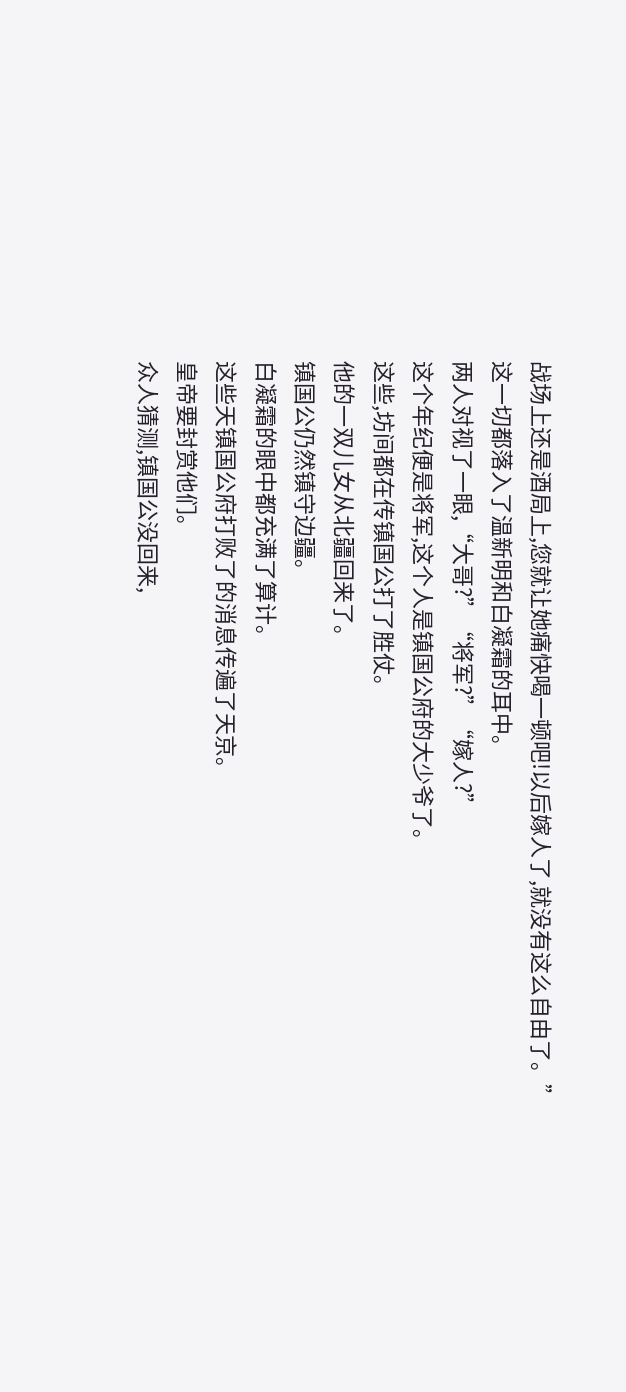战场上还是酒局上,您就让她痛快喝一顿吧!以后嫁人了,就没有这么自由了。”
这一切都落入了温新明和白凝霜的耳中。
两人对视了一眼,“大哥?”“将军?”“嫁人?”
这个年纪便是将军,这个人是镇国公府的大少爷了。
这些,坊间都在传镇国公打了胜仗。
他的一双儿女从北疆回来了。
镇国公仍然镇守边疆。
白凝霜的眼中都充满了算计。
这些天镇国公府打败了的消息传遍了天京。
皇帝要封赏他们。
众人猜测,镇国公没回来,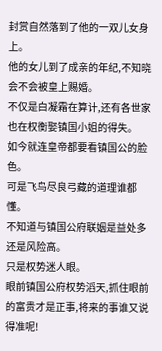封赏自然落到了他的一双儿女身上。
他的女儿到了成亲的年纪,不知晓会不会被皇上赐婚。
不仅是白凝霜在算计,还有各世家也在权衡娶镇国小姐的得失。
如今就连皇帝都要看镇国公的脸色。
可是飞鸟尽良弓藏的道理谁都懂。
不知道与镇国公府联姻是益处多还是风险高。
只是权势迷人眼。
眼前镇国公府权势滔天,抓住眼前的富贵才是正事,将来的事谁又说得准呢!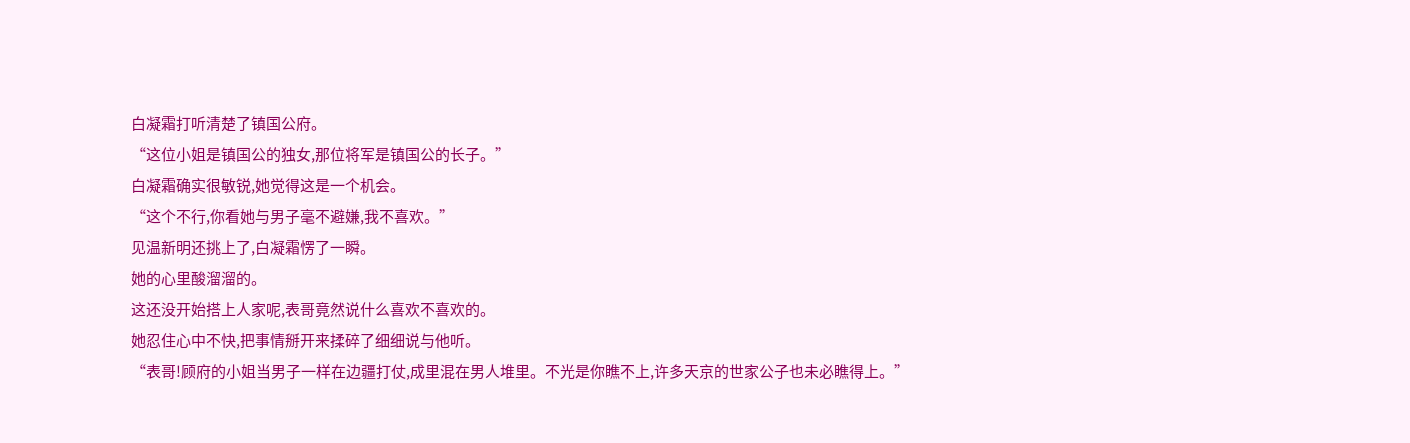白凝霜打听清楚了镇国公府。
“这位小姐是镇国公的独女,那位将军是镇国公的长子。”
白凝霜确实很敏锐,她觉得这是一个机会。
“这个不行,你看她与男子毫不避嫌,我不喜欢。”
见温新明还挑上了,白凝霜愣了一瞬。
她的心里酸溜溜的。
这还没开始搭上人家呢,表哥竟然说什么喜欢不喜欢的。
她忍住心中不快,把事情掰开来揉碎了细细说与他听。
“表哥!顾府的小姐当男子一样在边疆打仗,成里混在男人堆里。不光是你瞧不上,许多天京的世家公子也未必瞧得上。”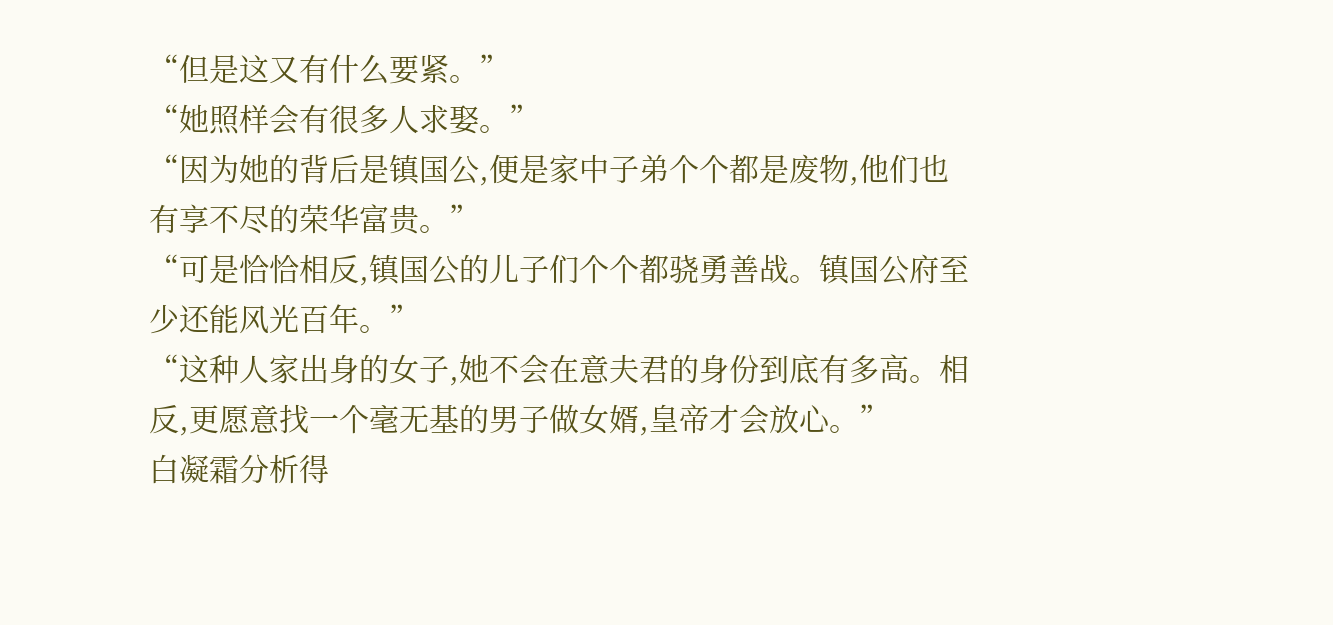“但是这又有什么要紧。”
“她照样会有很多人求娶。”
“因为她的背后是镇国公,便是家中子弟个个都是废物,他们也有享不尽的荣华富贵。”
“可是恰恰相反,镇国公的儿子们个个都骁勇善战。镇国公府至少还能风光百年。”
“这种人家出身的女子,她不会在意夫君的身份到底有多高。相反,更愿意找一个毫无基的男子做女婿,皇帝才会放心。”
白凝霜分析得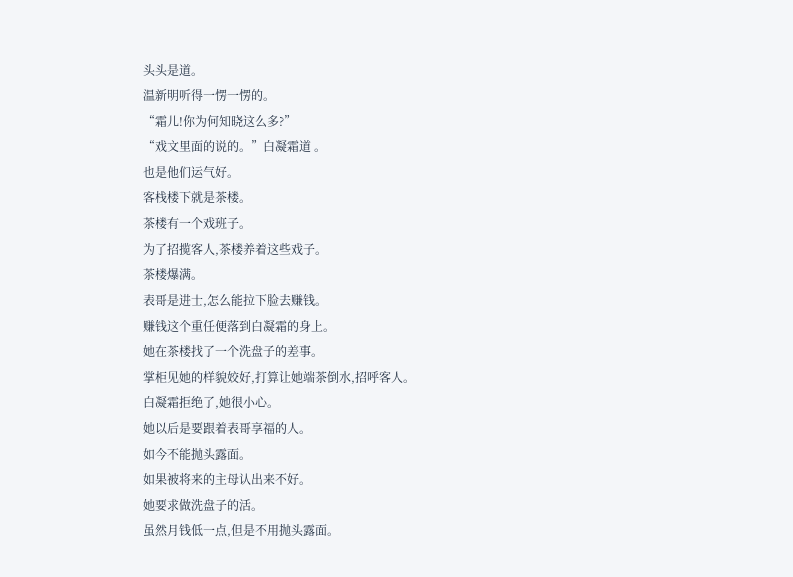头头是道。
温新明听得一愣一愣的。
“霜儿!你为何知晓这么多?”
“戏文里面的说的。”白凝霜道 。
也是他们运气好。
客栈楼下就是茶楼。
茶楼有一个戏班子。
为了招揽客人,茶楼养着这些戏子。
茶楼爆满。
表哥是进士,怎么能拉下脸去赚钱。
赚钱这个重任便落到白凝霜的身上。
她在茶楼找了一个洗盘子的差事。
掌柜见她的样貌姣好,打算让她端茶倒水,招呼客人。
白凝霜拒绝了,她很小心。
她以后是要跟着表哥享福的人。
如今不能抛头露面。
如果被将来的主母认出来不好。
她要求做洗盘子的活。
虽然月钱低一点,但是不用抛头露面。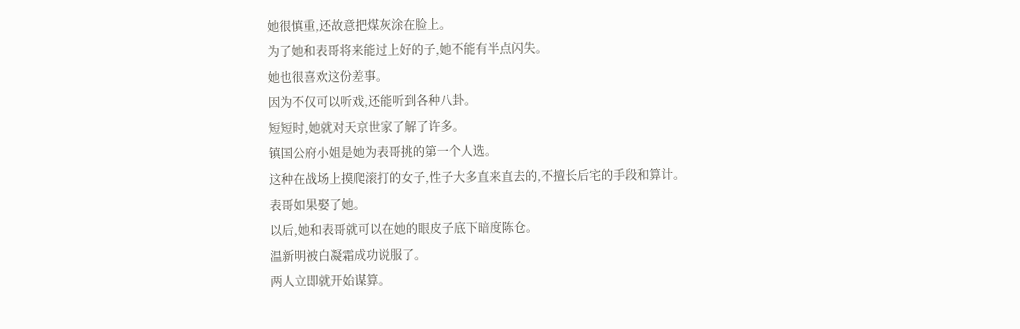她很慎重,还故意把煤灰涂在脸上。
为了她和表哥将来能过上好的子,她不能有半点闪失。
她也很喜欢这份差事。
因为不仅可以听戏,还能听到各种八卦。
短短时,她就对天京世家了解了许多。
镇国公府小姐是她为表哥挑的第一个人选。
这种在战场上摸爬滚打的女子,性子大多直来直去的,不擅长后宅的手段和算计。
表哥如果娶了她。
以后,她和表哥就可以在她的眼皮子底下暗度陈仓。
温新明被白凝霜成功说服了。
两人立即就开始谋算。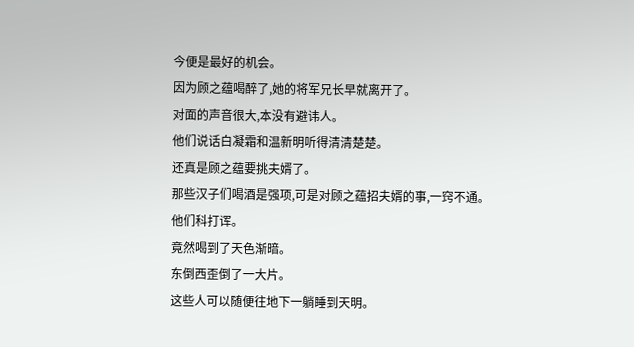今便是最好的机会。
因为顾之蕴喝醉了,她的将军兄长早就离开了。
对面的声音很大,本没有避讳人。
他们说话白凝霜和温新明听得清清楚楚。
还真是顾之蕴要挑夫婿了。
那些汉子们喝酒是强项,可是对顾之蕴招夫婿的事,一窍不通。
他们科打诨。
竟然喝到了天色渐暗。
东倒西歪倒了一大片。
这些人可以随便往地下一躺睡到天明。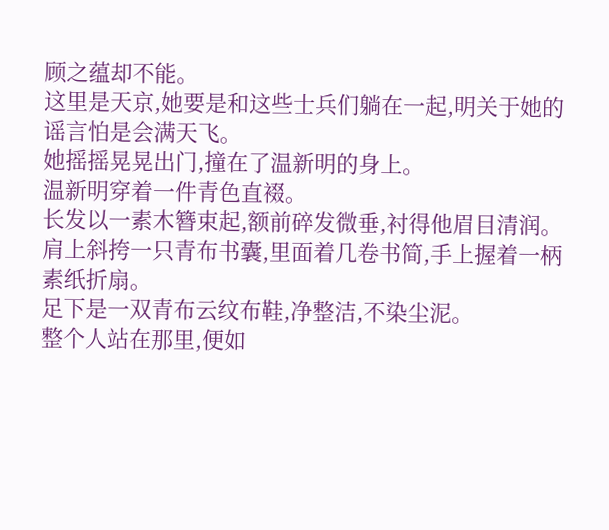顾之蕴却不能。
这里是天京,她要是和这些士兵们躺在一起,明关于她的谣言怕是会满天飞。
她摇摇晃晃出门,撞在了温新明的身上。
温新明穿着一件青色直裰。
长发以一素木簪束起,额前碎发微垂,衬得他眉目清润。
肩上斜挎一只青布书囊,里面着几卷书简,手上握着一柄素纸折扇。
足下是一双青布云纹布鞋,净整洁,不染尘泥。
整个人站在那里,便如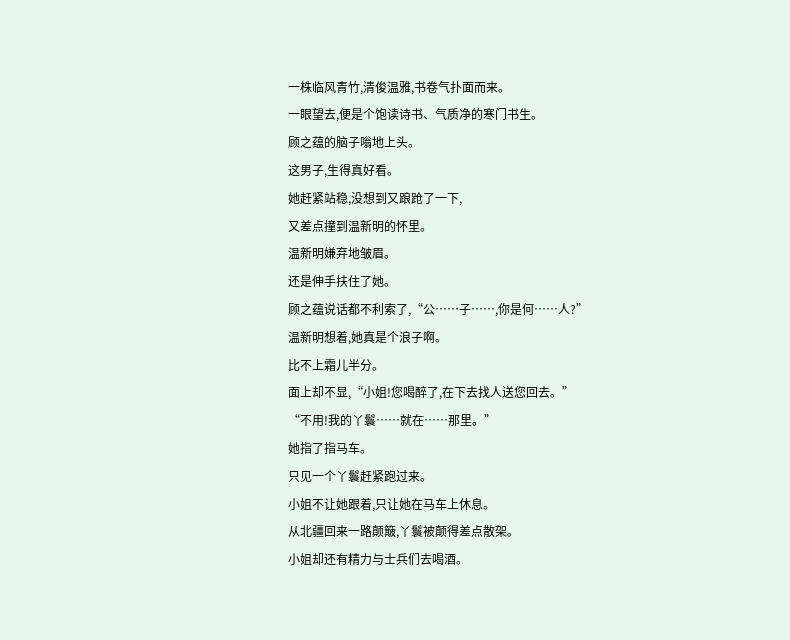一株临风青竹,清俊温雅,书卷气扑面而来。
一眼望去,便是个饱读诗书、气质净的寒门书生。
顾之蕴的脑子嗡地上头。
这男子,生得真好看。
她赶紧站稳,没想到又踉跄了一下,
又差点撞到温新明的怀里。
温新明嫌弃地皱眉。
还是伸手扶住了她。
顾之蕴说话都不利索了,“公……子……,你是何……人?”
温新明想着,她真是个浪子啊。
比不上霜儿半分。
面上却不显,“小姐!您喝醉了,在下去找人送您回去。”
“不用!我的丫鬟……就在……那里。”
她指了指马车。
只见一个丫鬟赶紧跑过来。
小姐不让她跟着,只让她在马车上休息。
从北疆回来一路颠簸,丫鬟被颠得差点散架。
小姐却还有精力与士兵们去喝酒。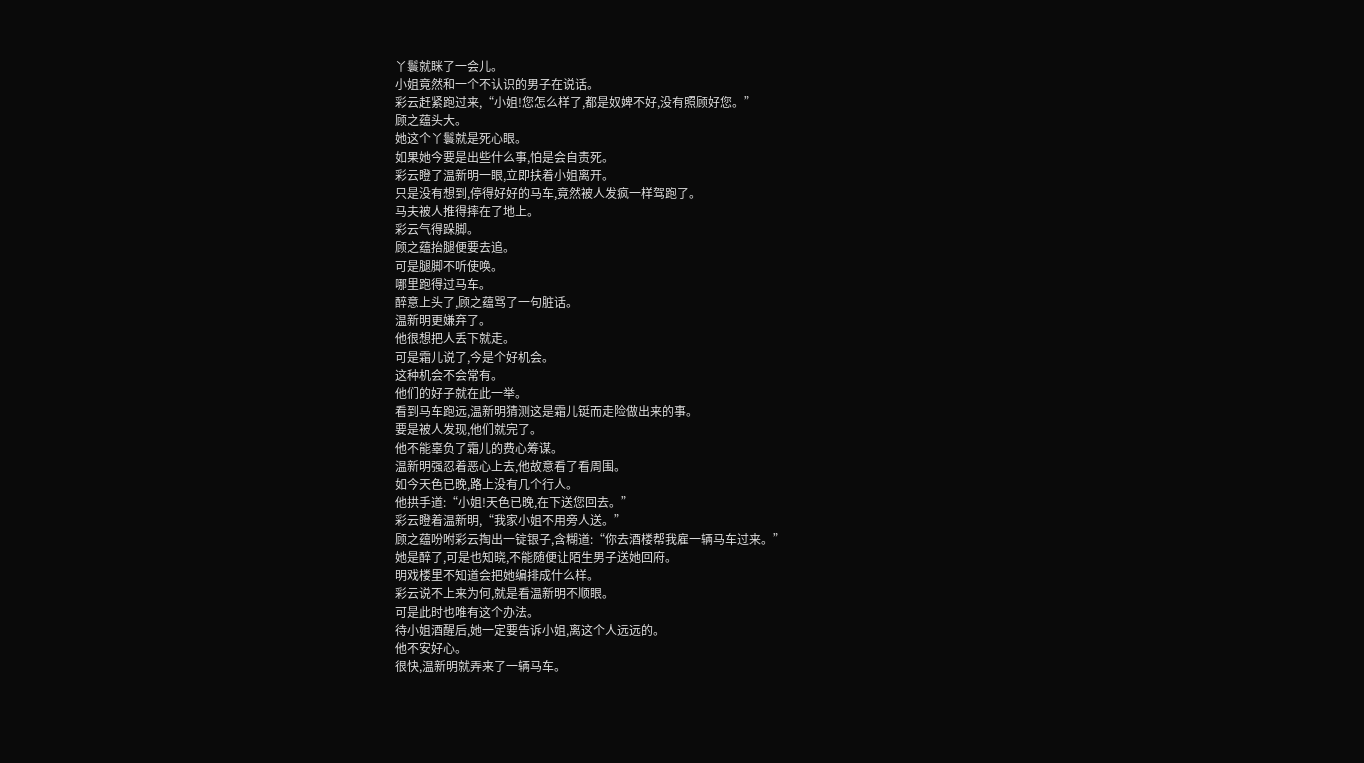丫鬟就眯了一会儿。
小姐竟然和一个不认识的男子在说话。
彩云赶紧跑过来,“小姐!您怎么样了,都是奴婢不好,没有照顾好您。”
顾之蕴头大。
她这个丫鬟就是死心眼。
如果她今要是出些什么事,怕是会自责死。
彩云瞪了温新明一眼,立即扶着小姐离开。
只是没有想到,停得好好的马车,竟然被人发疯一样驾跑了。
马夫被人推得摔在了地上。
彩云气得跺脚。
顾之蕴抬腿便要去追。
可是腿脚不听使唤。
哪里跑得过马车。
醉意上头了,顾之蕴骂了一句脏话。
温新明更嫌弃了。
他很想把人丢下就走。
可是霜儿说了,今是个好机会。
这种机会不会常有。
他们的好子就在此一举。
看到马车跑远,温新明猜测这是霜儿铤而走险做出来的事。
要是被人发现,他们就完了。
他不能辜负了霜儿的费心筹谋。
温新明强忍着恶心上去,他故意看了看周围。
如今天色已晚,路上没有几个行人。
他拱手道:“小姐!天色已晚,在下送您回去。”
彩云瞪着温新明,“我家小姐不用旁人送。”
顾之蕴吩咐彩云掏出一锭银子,含糊道:“你去酒楼帮我雇一辆马车过来。”
她是醉了,可是也知晓,不能随便让陌生男子送她回府。
明戏楼里不知道会把她编排成什么样。
彩云说不上来为何,就是看温新明不顺眼。
可是此时也唯有这个办法。
待小姐酒醒后,她一定要告诉小姐,离这个人远远的。
他不安好心。
很快,温新明就弄来了一辆马车。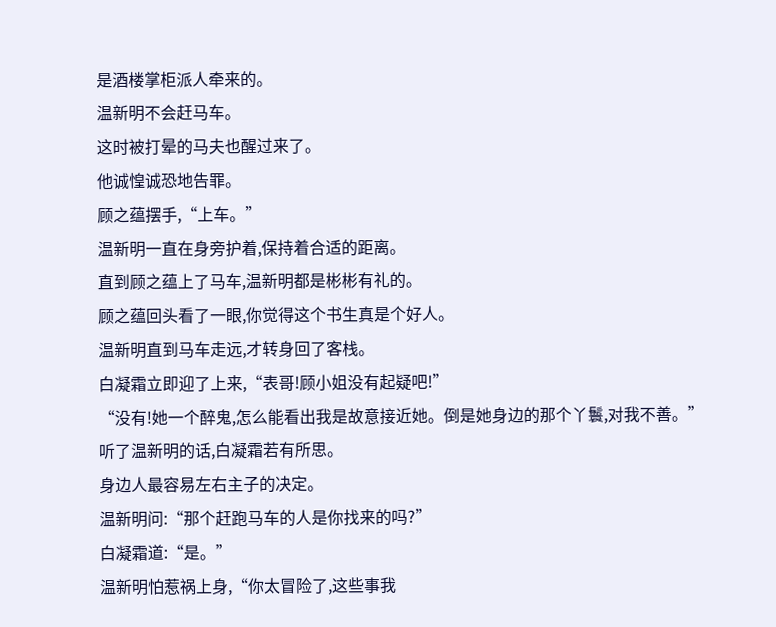是酒楼掌柜派人牵来的。
温新明不会赶马车。
这时被打晕的马夫也醒过来了。
他诚惶诚恐地告罪。
顾之蕴摆手,“上车。”
温新明一直在身旁护着,保持着合适的距离。
直到顾之蕴上了马车,温新明都是彬彬有礼的。
顾之蕴回头看了一眼,你觉得这个书生真是个好人。
温新明直到马车走远,才转身回了客栈。
白凝霜立即迎了上来,“表哥!顾小姐没有起疑吧!”
“没有!她一个醉鬼,怎么能看出我是故意接近她。倒是她身边的那个丫鬟,对我不善。”
听了温新明的话,白凝霜若有所思。
身边人最容易左右主子的决定。
温新明问:“那个赶跑马车的人是你找来的吗?”
白凝霜道:“是。”
温新明怕惹祸上身,“你太冒险了,这些事我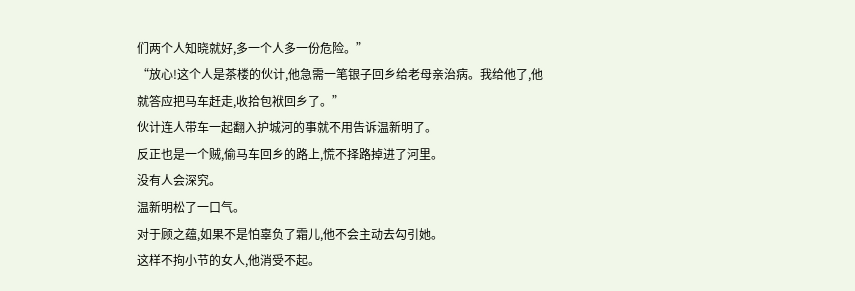们两个人知晓就好,多一个人多一份危险。”
“放心!这个人是茶楼的伙计,他急需一笔银子回乡给老母亲治病。我给他了,他就答应把马车赶走,收拾包袱回乡了。”
伙计连人带车一起翻入护城河的事就不用告诉温新明了。
反正也是一个贼,偷马车回乡的路上,慌不择路掉进了河里。
没有人会深究。
温新明松了一口气。
对于顾之蕴,如果不是怕辜负了霜儿,他不会主动去勾引她。
这样不拘小节的女人,他消受不起。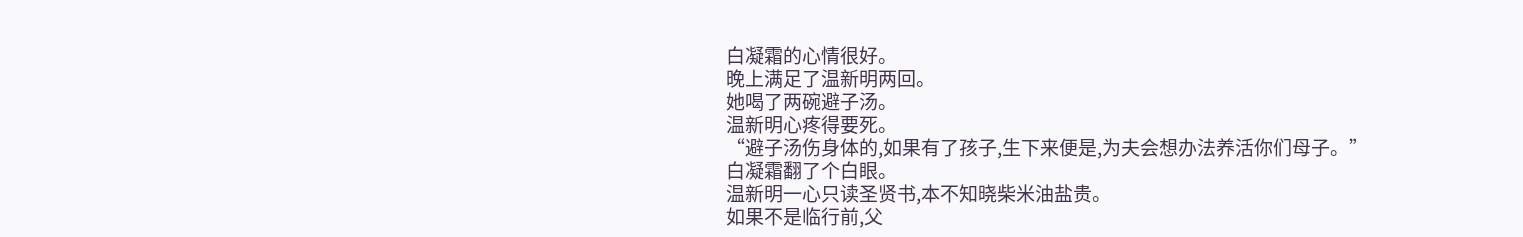白凝霜的心情很好。
晚上满足了温新明两回。
她喝了两碗避子汤。
温新明心疼得要死。
“避子汤伤身体的,如果有了孩子,生下来便是,为夫会想办法养活你们母子。”
白凝霜翻了个白眼。
温新明一心只读圣贤书,本不知晓柴米油盐贵。
如果不是临行前,父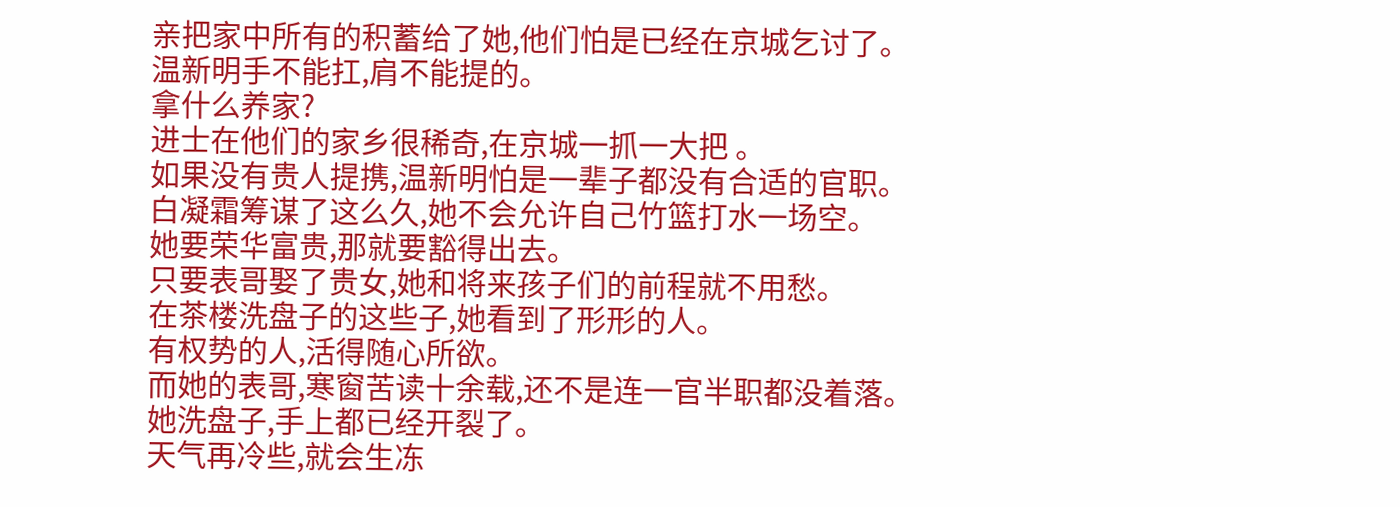亲把家中所有的积蓄给了她,他们怕是已经在京城乞讨了。
温新明手不能扛,肩不能提的。
拿什么养家?
进士在他们的家乡很稀奇,在京城一抓一大把 。
如果没有贵人提携,温新明怕是一辈子都没有合适的官职。
白凝霜筹谋了这么久,她不会允许自己竹篮打水一场空。
她要荣华富贵,那就要豁得出去。
只要表哥娶了贵女,她和将来孩子们的前程就不用愁。
在茶楼洗盘子的这些子,她看到了形形的人。
有权势的人,活得随心所欲。
而她的表哥,寒窗苦读十余载,还不是连一官半职都没着落。
她洗盘子,手上都已经开裂了。
天气再冷些,就会生冻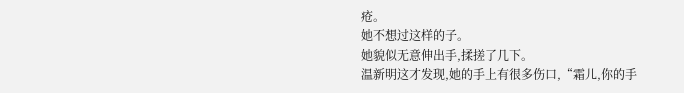疮。
她不想过这样的子。
她貌似无意伸出手,揉搓了几下。
温新明这才发现,她的手上有很多伤口,“霜儿,你的手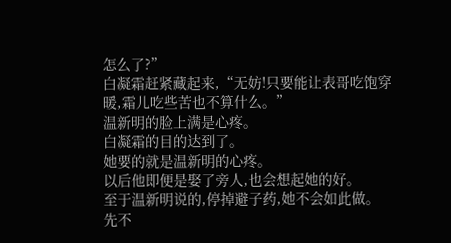怎么了?”
白凝霜赶紧藏起来,“无妨!只要能让表哥吃饱穿暖,霜儿吃些苦也不算什么。”
温新明的脸上满是心疼。
白凝霜的目的达到了。
她要的就是温新明的心疼。
以后他即便是娶了旁人,也会想起她的好。
至于温新明说的,停掉避子药,她不会如此做。
先不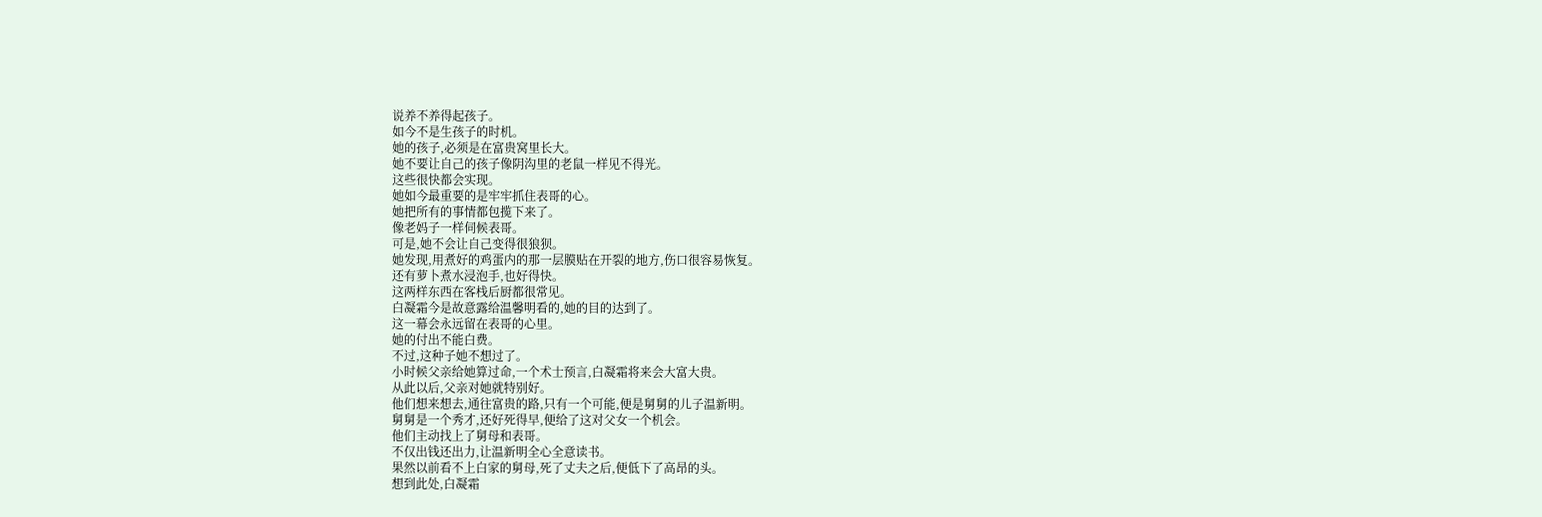说养不养得起孩子。
如今不是生孩子的时机。
她的孩子,必须是在富贵窝里长大。
她不要让自己的孩子像阴沟里的老鼠一样见不得光。
这些很快都会实现。
她如今最重要的是牢牢抓住表哥的心。
她把所有的事情都包揽下来了。
像老妈子一样伺候表哥。
可是,她不会让自己变得很狼狈。
她发现,用煮好的鸡蛋内的那一层膜贴在开裂的地方,伤口很容易恢复。
还有萝卜煮水浸泡手,也好得快。
这两样东西在客栈后厨都很常见。
白凝霜今是故意露给温馨明看的,她的目的达到了。
这一幕会永远留在表哥的心里。
她的付出不能白费。
不过,这种子她不想过了。
小时候父亲给她算过命,一个术士预言,白凝霜将来会大富大贵。
从此以后,父亲对她就特别好。
他们想来想去,通往富贵的路,只有一个可能,便是舅舅的儿子温新明。
舅舅是一个秀才,还好死得早,便给了这对父女一个机会。
他们主动找上了舅母和表哥。
不仅出钱还出力,让温新明全心全意读书。
果然以前看不上白家的舅母,死了丈夫之后,便低下了高昂的头。
想到此处,白凝霜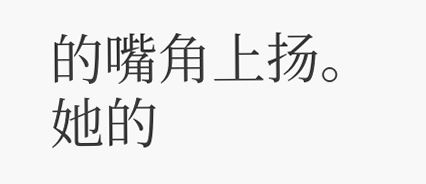的嘴角上扬。
她的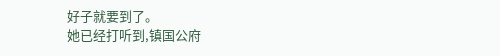好子就要到了。
她已经打听到,镇国公府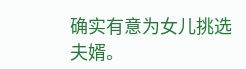确实有意为女儿挑选夫婿。